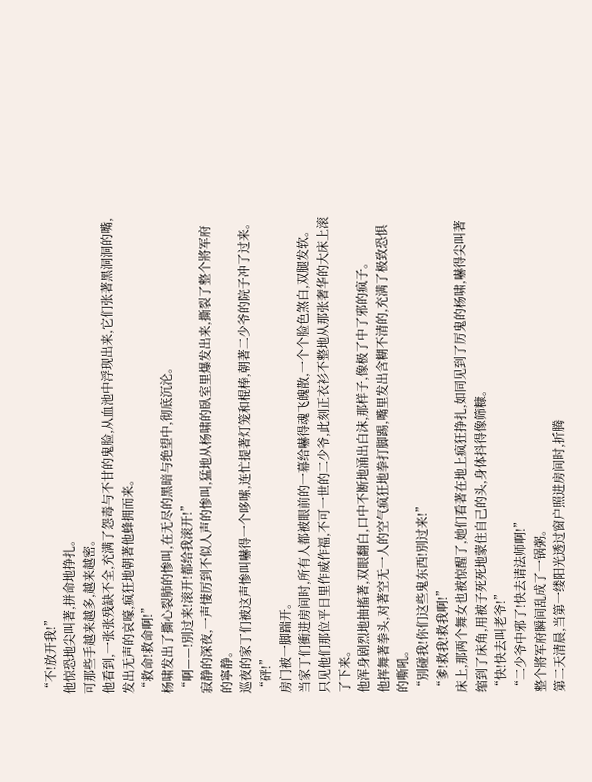“不!放开我!”
他惊恐地尖叫著,拼命地挣扎。
可那些手越来越多,越来越密。
他看到,一张张残缺不全,充满了怨毒与不甘的鬼脸,从血池中浮现出来,它们张著黑洞洞的嘴,发出无声的哀嚎,疯狂地朝著他蜂拥而来。
“救命!救命啊!”
杨啸发出了撕心裂肺的惨叫,在无尽的黑暗与绝望中,彻底沉沦。
“啊——!別过来!滚开!都给我滚开!”
寂静的深夜,一声悽厉到不似人声的惨叫,猛地从杨啸的臥室里爆发出来,撕裂了整个將军府的寧静。
巡夜的家丁们被这声惨叫嚇得一个哆嗦,连忙提著灯笼和棍棒,朝著二少爷的院子冲了过来。
“砰!”
房门被一脚踹开。
当家丁们衝进房间时,所有人都被眼前的一幕给嚇得魂飞魄散,一个个脸色煞白,双腿发软。
只见他们那位平日里作威作福,不可一世的二少爷,此刻正衣衫不整地从那张奢华的大床上滚了下来。
他浑身剧烈地抽搐著,双眼翻白,口中不断地涌出白沫,那样子,像极了中了邪的疯子。
他挥舞著拳头,对著空无一人的空气疯狂地拳打脚踢,嘴里发出含糊不清的,充满了极致恐惧的嘶吼。
“別碰我!你们这些鬼东西!別过来!”
“爹!救我!救我啊!”
床上,那两个舞女也被惊醒了,她们看著在地上疯狂挣扎,如同见到了厉鬼的杨啸,嚇得尖叫著缩到了床角,用被子死死地蒙住自己的头,身体抖得像筛糠。
“快!快去叫老爷!”
“二少爷中邪了!快去请法师啊!”
整个將军府瞬间乱成了一锅粥。
第二天清晨,当第一缕阳光透过窗户照进房间时,折腾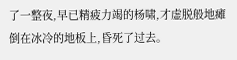了一整夜,早已精疲力竭的杨啸,才虚脱般地瘫倒在冰冷的地板上,昏死了过去。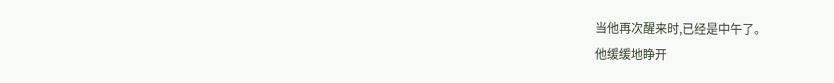当他再次醒来时,已经是中午了。
他缓缓地睁开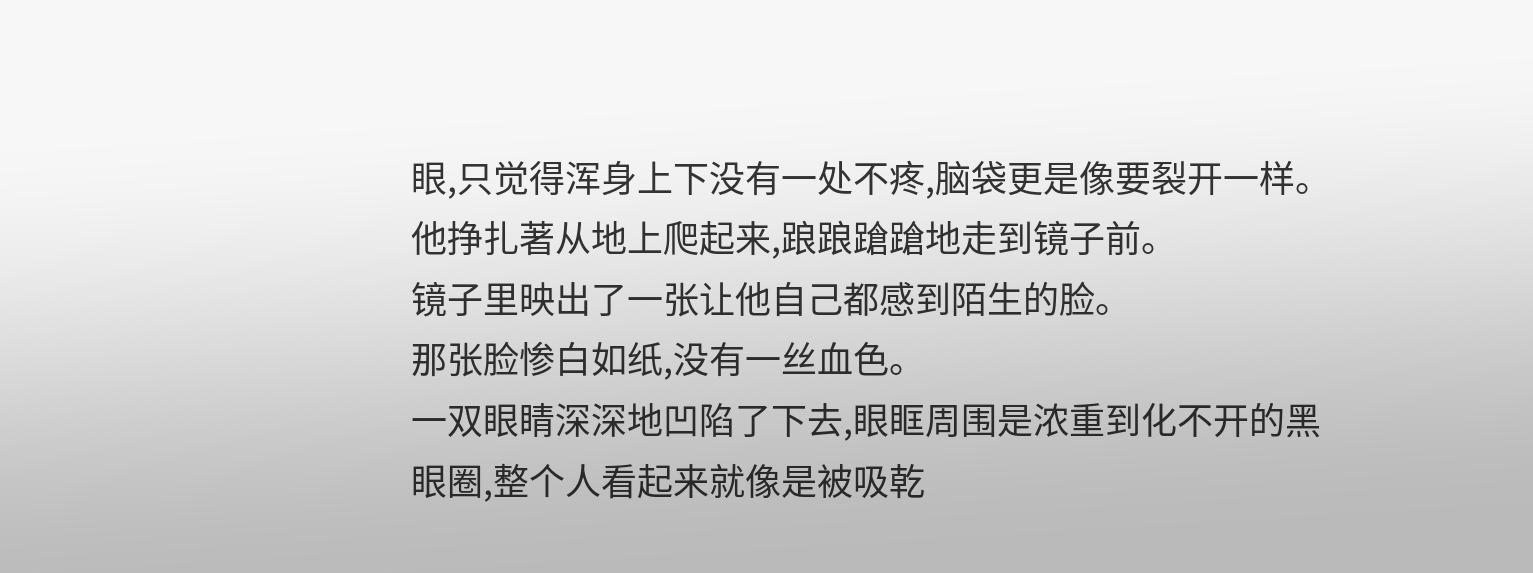眼,只觉得浑身上下没有一处不疼,脑袋更是像要裂开一样。
他挣扎著从地上爬起来,踉踉蹌蹌地走到镜子前。
镜子里映出了一张让他自己都感到陌生的脸。
那张脸惨白如纸,没有一丝血色。
一双眼睛深深地凹陷了下去,眼眶周围是浓重到化不开的黑眼圈,整个人看起来就像是被吸乾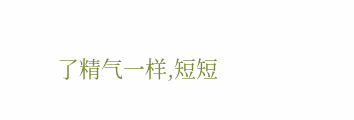了精气一样,短短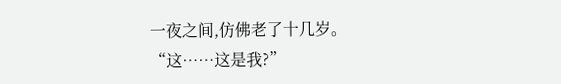一夜之间,仿佛老了十几岁。
“这……这是我?”